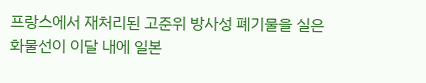프랑스에서 재처리된 고준위 방사성 폐기물을 실은
화물선이 이달 내에 일본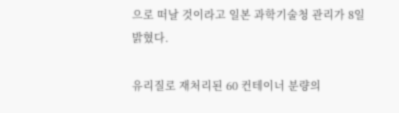으로 떠날 것이라고 일본 과학기술청 관리가 8일
밝혔다.

유리질로 재처리된 60 컨테이너 분량의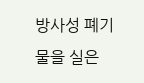방사성 폐기물을 실은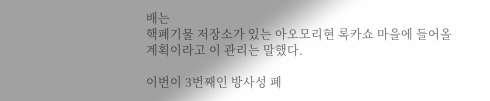배는
핵폐기물 저장소가 있는 아오모리현 록카쇼 마을에 들어올
계획이라고 이 관리는 말했다.

이번이 3번째인 방사성 폐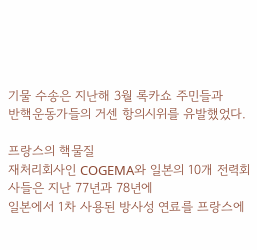기물 수송은 지난해 3월 록카쇼 주민들과
반핵운동가들의 거센 항의시위를 유발했었다.

프랑스의 핵물질
재처리회사인 COGEMA와 일본의 10개 전력회사들은 지난 77년과 78년에
일본에서 1차 사용된 방사성 연료를 프랑스에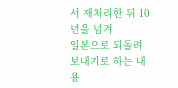서 재처리한 뒤 10년을 넘겨
일본으로 되돌려 보내기로 하는 내용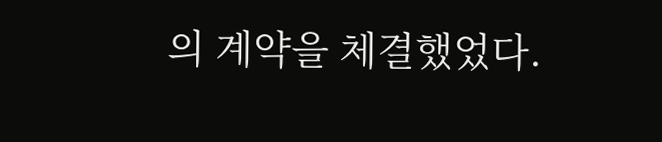의 계약을 체결했었다.